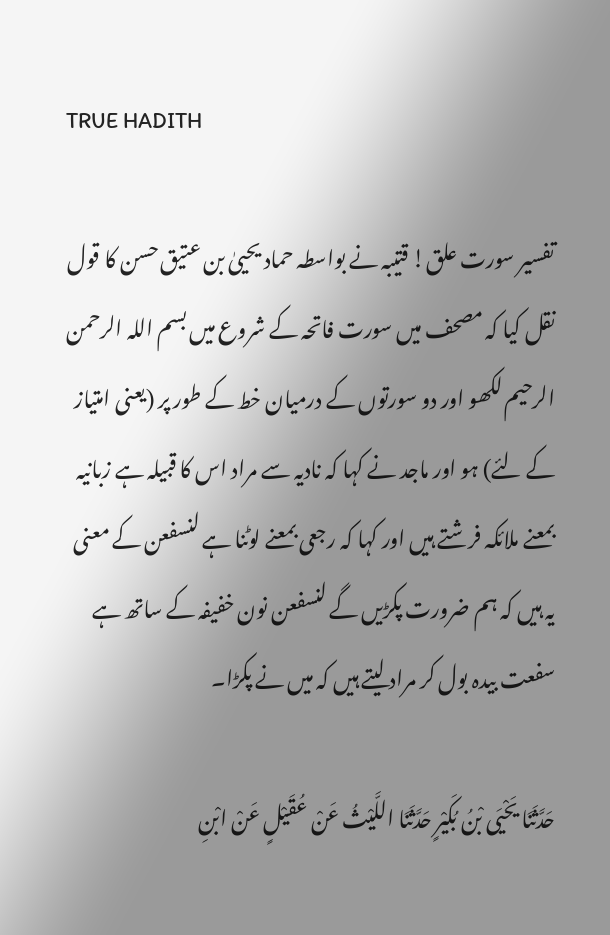TRUE HADITH

تفسیر سورت علق! قتیبہ نے بواسطہ حماد یحییٰ بن عتیق حسن کا قول نقل کیا کہ مصحف میں سورت فاتحہ کے شروع میں بسم اللہ الرحمن الرحیم لکھو اور دو سورتوں کے درمیان خط کے طور پر (یعنی امتیاز کے لئے) ہو اور ماجد نے کہا کہ نادیہ سے مراد اس کا قبیلہ ہے زبانیہ بمعنے ملائکہ فرشتے ہیں اور کہا کہ رجعی بمعنے لوٹنا ہے لنسفعن کے معنی یہ ہیں کہ ہم ضرورت پکڑیں گے لنسفعن نون خفیفہ کے ساتھ ہے سفعت بیدہ بول کر مراد لیتے ہیں کہ میں نے پکڑا۔

حَدَّثَنَا يَحْيَی بْنُ بُکَيْرٍ حَدَّثَنَا اللَّيْثُ عَنْ عُقَيْلٍ عَنْ ابْنِ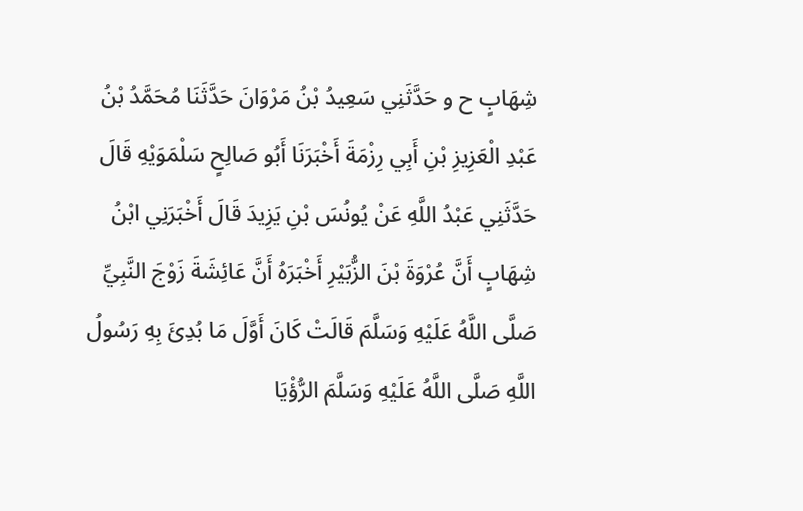شِهَابٍ ح و حَدَّثَنِي سَعِيدُ بْنُ مَرْوَانَ حَدَّثَنَا مُحَمَّدُ بْنُ عَبْدِ الْعَزِيزِ بْنِ أَبِي رِزْمَةَ أَخْبَرَنَا أَبُو صَالِحٍ سَلْمَوَيْهِ قَالَ حَدَّثَنِي عَبْدُ اللَّهِ عَنْ يُونُسَ بْنِ يَزِيدَ قَالَ أَخْبَرَنِي ابْنُ شِهَابٍ أَنَّ عُرْوَةَ بْنَ الزُّبَيْرِ أَخْبَرَهُ أَنَّ عَائِشَةَ زَوْجَ النَّبِيِّ صَلَّی اللَّهُ عَلَيْهِ وَسَلَّمَ قَالَتْ کَانَ أَوَّلَ مَا بُدِئَ بِهِ رَسُولُ اللَّهِ صَلَّی اللَّهُ عَلَيْهِ وَسَلَّمَ الرُّؤْيَا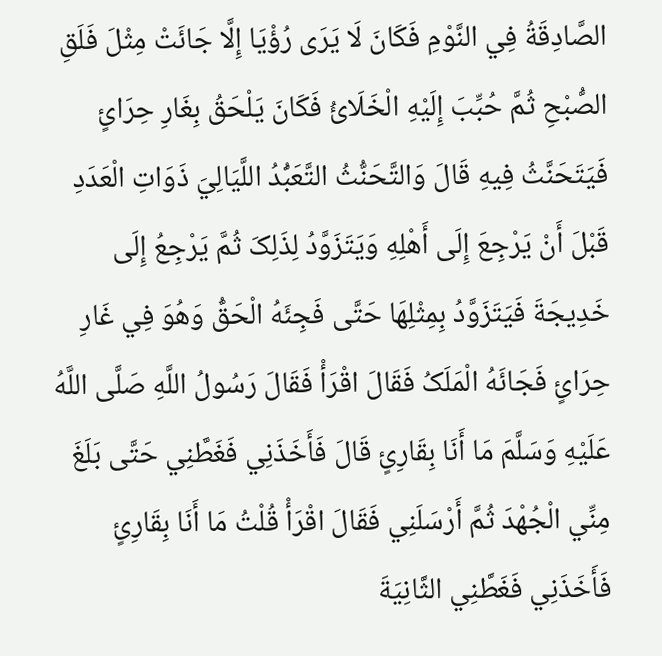الصَّادِقَةُ فِي النَّوْمِ فَکَانَ لَا يَرَی رُؤْيَا إِلَّا جَائَتْ مِثْلَ فَلَقِ الصُّبْحِ ثُمَّ حُبِّبَ إِلَيْهِ الْخَلَائُ فَکَانَ يَلْحَقُ بِغَارِ حِرَائٍ فَيَتَحَنَّثُ فِيهِ قَالَ وَالتَّحَنُّثُ التَّعَبُّدُ اللَّيَالِيَ ذَوَاتِ الْعَدَدِ قَبْلَ أَنْ يَرْجِعَ إِلَی أَهْلِهِ وَيَتَزَوَّدُ لِذَلِکَ ثُمَّ يَرْجِعُ إِلَی خَدِيجَةَ فَيَتَزَوَّدُ بِمِثْلِهَا حَتَّی فَجِئَهُ الْحَقُّ وَهُوَ فِي غَارِ حِرَائٍ فَجَائَهُ الْمَلَکُ فَقَالَ اقْرَأْ فَقَالَ رَسُولُ اللَّهِ صَلَّی اللَّهُ عَلَيْهِ وَسَلَّمَ مَا أَنَا بِقَارِئٍ قَالَ فَأَخَذَنِي فَغَطَّنِي حَتَّی بَلَغَ مِنِّي الْجُهْدَ ثُمَّ أَرْسَلَنِي فَقَالَ اقْرَأْ قُلْتُ مَا أَنَا بِقَارِئٍ فَأَخَذَنِي فَغَطَّنِي الثَّانِيَةَ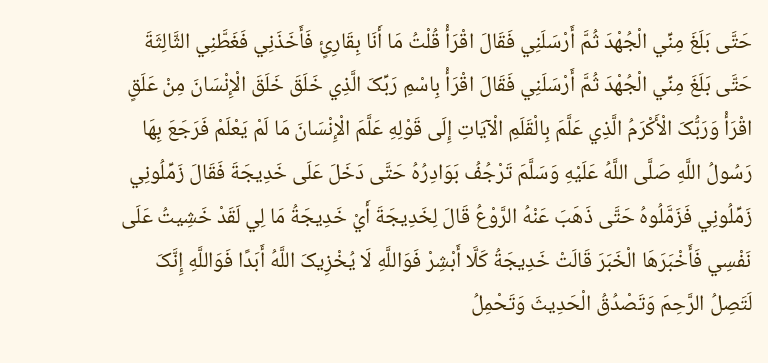حَتَّی بَلَغَ مِنِّي الْجُهْدَ ثُمَّ أَرْسَلَنِي فَقَالَ اقْرَأْ قُلْتُ مَا أَنَا بِقَارِئٍ فَأَخَذَنِي فَغَطَّنِي الثَّالِثَةَ حَتَّی بَلَغَ مِنِّي الْجُهْدَ ثُمَّ أَرْسَلَنِي فَقَالَ اقْرَأْ بِاسْمِ رَبِّکَ الَّذِي خَلَقَ خَلَقَ الْإِنْسَانَ مِنْ عَلَقٍ اقْرَأْ وَرَبُّکَ الْأَکْرَمُ الَّذِي عَلَّمَ بِالْقَلَمِ الْآيَاتِ إِلَی قَوْلِهِ عَلَّمَ الْإِنْسَانَ مَا لَمْ يَعْلَمْ فَرَجَعَ بِهَا رَسُولُ اللَّهِ صَلَّی اللَّهُ عَلَيْهِ وَسَلَّمَ تَرْجُفُ بَوَادِرُهُ حَتَّی دَخَلَ عَلَی خَدِيجَةَ فَقَالَ زَمِّلُونِي زَمِّلُونِي فَزَمَّلُوهُ حَتَّی ذَهَبَ عَنْهُ الرَّوْعُ قَالَ لِخَدِيجَةَ أَيْ خَدِيجَةُ مَا لِي لَقَدْ خَشِيتُ عَلَی نَفْسِي فَأَخْبَرَهَا الْخَبَرَ قَالَتْ خَدِيجَةُ کَلَّا أَبْشِرْ فَوَاللَّهِ لَا يُخْزِيکَ اللَّهُ أَبَدًا فَوَاللَّهِ إِنَّکَ لَتَصِلُ الرَّحِمَ وَتَصْدُقُ الْحَدِيثَ وَتَحْمِلُ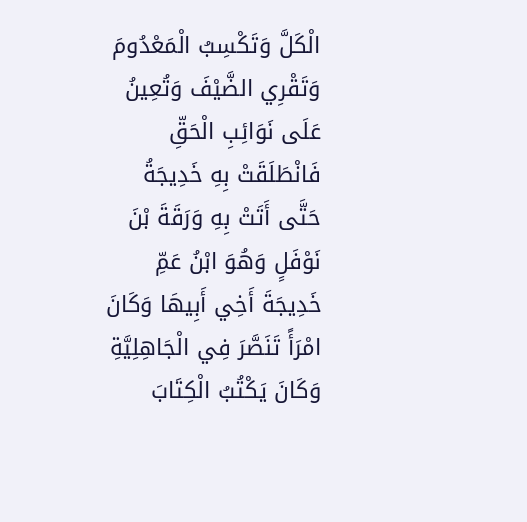الْکَلَّ وَتَکْسِبُ الْمَعْدُومَ وَتَقْرِي الضَّيْفَ وَتُعِينُ عَلَی نَوَائِبِ الْحَقِّ فَانْطَلَقَتْ بِهِ خَدِيجَةُ حَتَّی أَتَتْ بِهِ وَرَقَةَ بْنَ نَوْفَلٍ وَهُوَ ابْنُ عَمِّ خَدِيجَةَ أَخِي أَبِيهَا وَکَانَ امْرَأً تَنَصَّرَ فِي الْجَاهِلِيَّةِ وَکَانَ يَکْتُبُ الْکِتَابَ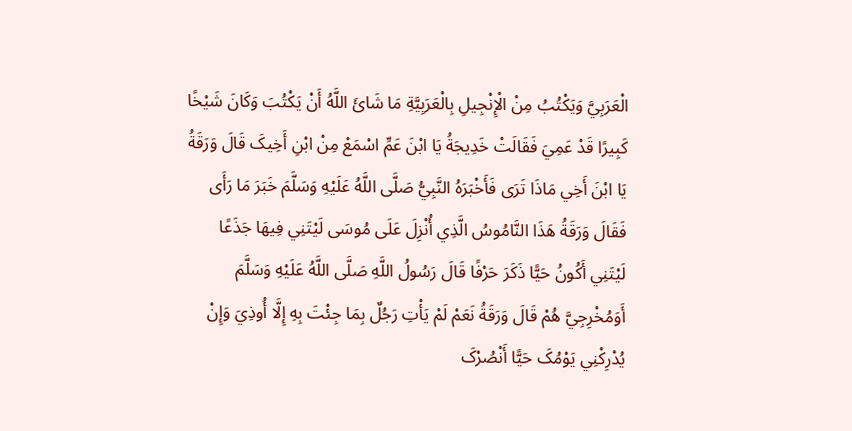الْعَرَبِيَّ وَيَکْتُبُ مِنْ الْإِنْجِيلِ بِالْعَرَبِيَّةِ مَا شَائَ اللَّهُ أَنْ يَکْتُبَ وَکَانَ شَيْخًا کَبِيرًا قَدْ عَمِيَ فَقَالَتْ خَدِيجَةُ يَا ابْنَ عَمِّ اسْمَعْ مِنْ ابْنِ أَخِيکَ قَالَ وَرَقَةُ يَا ابْنَ أَخِي مَاذَا تَرَی فَأَخْبَرَهُ النَّبِيُّ صَلَّی اللَّهُ عَلَيْهِ وَسَلَّمَ خَبَرَ مَا رَأَی فَقَالَ وَرَقَةُ هَذَا النَّامُوسُ الَّذِي أُنْزِلَ عَلَی مُوسَی لَيْتَنِي فِيهَا جَذَعًا لَيْتَنِي أَکُونُ حَيًّا ذَکَرَ حَرْفًا قَالَ رَسُولُ اللَّهِ صَلَّی اللَّهُ عَلَيْهِ وَسَلَّمَ أَوَمُخْرِجِيَّ هُمْ قَالَ وَرَقَةُ نَعَمْ لَمْ يَأْتِ رَجُلٌ بِمَا جِئْتَ بِهِ إِلَّا أُوذِيَ وَإِنْ يُدْرِکْنِي يَوْمُکَ حَيًّا أَنْصُرْکَ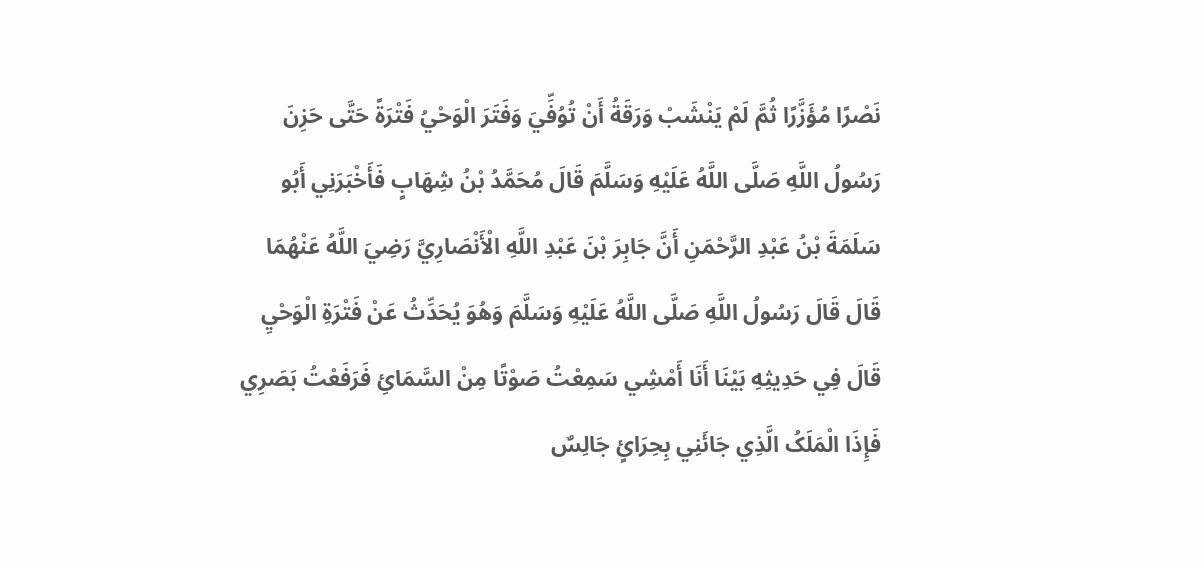نَصْرًا مُؤَزَّرًا ثُمَّ لَمْ يَنْشَبْ وَرَقَةُ أَنْ تُوُفِّيَ وَفَتَرَ الْوَحْيُ فَتْرَةً حَتَّی حَزِنَ رَسُولُ اللَّهِ صَلَّی اللَّهُ عَلَيْهِ وَسَلَّمَ قَالَ مُحَمَّدُ بْنُ شِهَابٍ فَأَخْبَرَنِي أَبُو سَلَمَةَ بْنُ عَبْدِ الرَّحْمَنِ أَنَّ جَابِرَ بْنَ عَبْدِ اللَّهِ الْأَنْصَارِيَّ رَضِيَ اللَّهُ عَنْهُمَا قَالَ قَالَ رَسُولُ اللَّهِ صَلَّی اللَّهُ عَلَيْهِ وَسَلَّمَ وَهُوَ يُحَدِّثُ عَنْ فَتْرَةِ الْوَحْيِ قَالَ فِي حَدِيثِهِ بَيْنَا أَنَا أَمْشِي سَمِعْتُ صَوْتًا مِنْ السَّمَائِ فَرَفَعْتُ بَصَرِي فَإِذَا الْمَلَکُ الَّذِي جَائَنِي بِحِرَائٍ جَالِسٌ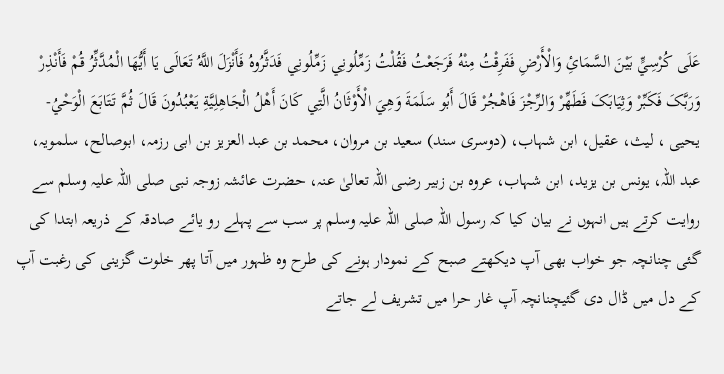عَلَی کُرْسِيٍّ بَيْنَ السَّمَائِ وَالْأَرْضِ فَفَرِقْتُ مِنْهُ فَرَجَعْتُ فَقُلْتُ زَمِّلُونِي زَمِّلُونِي فَدَثَّرُوهُ فَأَنْزَلَ اللَّهُ تَعَالَی يَا أَيُّهَا الْمُدَّثِّرُ قُمْ فَأَنْذِرْ وَرَبَّکَ فَکَبِّرْ وَثِيَابَکَ فَطَهِّرْ وَالرِّجْزَ فَاهْجُرْ قَالَ أَبُو سَلَمَةَ وَهِيَ الْأَوْثَانُ الَّتِي کَانَ أَهْلُ الْجَاهِلِيَّةِ يَعْبُدُونَ قَالَ ثُمَّ تَتَابَعَ الْوَحْيُ-
یحیی ، لیث، عقیل، ابن شہاب، (دوسری سند) سعید بن مروان، محمد بن عبد العزیز بن ابی رزمہ، ابوصالح، سلمویہ، عبد اللہ، یونس بن یزید، ابن شہاب، عروہ بن زبیر رضی اللہ تعالیٰ عنہ، حضرت عائشہ زوجہ نبی صلی اللہ علیہ وسلم سے روایت کرتے ہیں انہوں نے بیان کیا کہ رسول اللہ صلی اللہ علیہ وسلم پر سب سے پہلے رو یائے صادقہ کے ذریعہ ابتدا کی گئی چنانچہ جو خواب بھی آپ دیکھتے صبح کے نمودار ہونے کی طرح وہ ظہور میں آتا پھر خلوت گزینی کی رغبت آپ کے دل میں ڈال دی گئیچنانچہ آپ غار حرا میں تشریف لے جاتے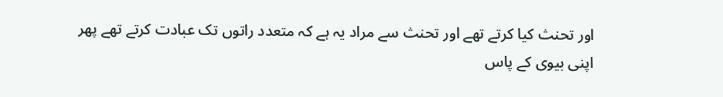اور تحنث کیا کرتے تھے اور تحنث سے مراد یہ ہے کہ متعدد راتوں تک عبادت کرتے تھے پھر اپنی بیوی کے پاس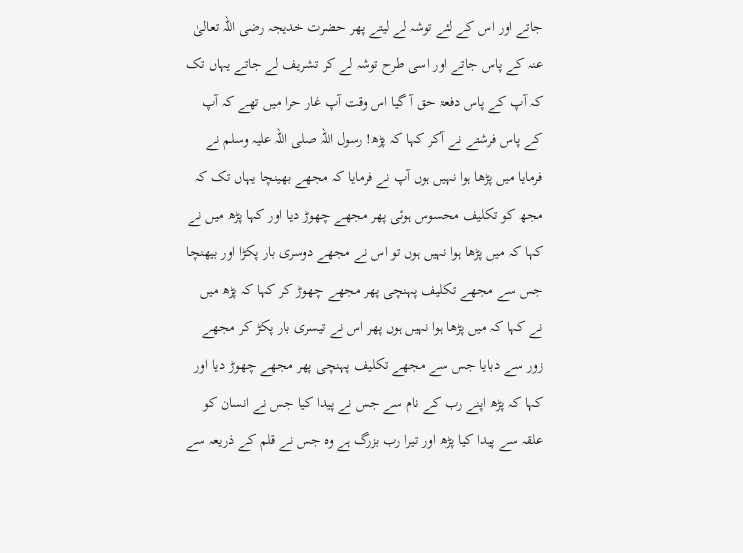جاتے اور اس کے لئے توشہ لے لیتے پھر حضرت خدیجہ رضی اللہ تعالیٰ عنہ کے پاس جاتے اور اسی طرح توشہ لے کر تشریف لے جاتے یہاں تک کہ آپ کے پاس دفعۃ حق آ گیا اس وقت آپ غار حرا میں تھے کہ آپ کے پاس فرشتے نے آکر کہا کہ پڑھ! رسول اللہ صلی اللہ علیہ وسلم نے فرمایا میں پڑھا ہوا نہیں ہوں آپ نے فرمایا کہ مجھے بھینچا یہاں تک کہ مجھ کو تکلیف محسوس ہوئی پھر مجھے چھوڑ دیا اور کہا پڑھ میں نے کہا کہ میں پڑھا ہوا نہیں ہوں تو اس نے مجھے دوسری بار پکڑا اور بیھنچا جس سے مجھے تکلیف پہنچی پھر مجھے چھوڑ کر کہا کہ پڑھ میں نے کہا کہ میں پڑھا ہوا نہیں ہوں پھر اس نے تیسری بار پکڑ کر مجھے زور سے دبایا جس سے مجھے تکلیف پہنچی پھر مجھے چھوڑ دیا اور کہا کہ پڑھ اپنے رب کے نام سے جس نے پیدا کیا جس نے انسان کو علقہ سے پیدا کیا پڑھ اور تیرا رب بزرگ ہے وہ جس نے قلم کے ذریعہ سے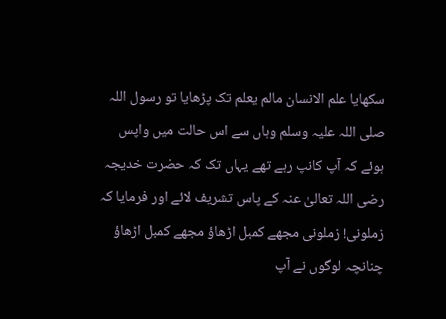سکھایا علم الانسان مالم یعلم تک پڑھایا تو رسول اللہ صلی اللہ علیہ وسلم وہاں سے اس حالت میں واپس ہوئے کہ آپ کانپ رہے تھے یہاں تک کہ حضرت خدیجہ رضی اللہ تعالیٰ عنہ کے پاس تشریف لائے اور فرمایا کہ زملونی! زملونی مجھے کمبل اڑھاؤ مجھے کمبل اڑھاؤ چنانچہ لوگوں نے آپ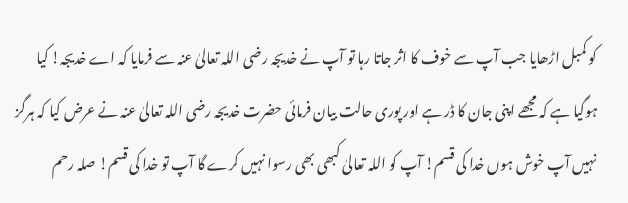کو کمبل اڑھایا جب آپ سے خوف کا اثر جاتا رہا تو آپ نے خدیجہ رضی اللہ تعالیٰ عنہ سے فرمایا کہ اے خدیجہ! کیا ہوگیا ہے کہ مجھے اپنی جان کا ڈر ہے اور پوری حالت بیان فرمائی حضرت خدیجہ رضی اللہ تعالیٰ عنہ نے عرض کیا کہ ہرگز نہیں آپ خوش ہوں خدا کی قسم! آپ کو اللہ تعالیٰ کبھی بھی رسوا نہیں کرے گا آپ تو خدا کی قسم! صلہ رحم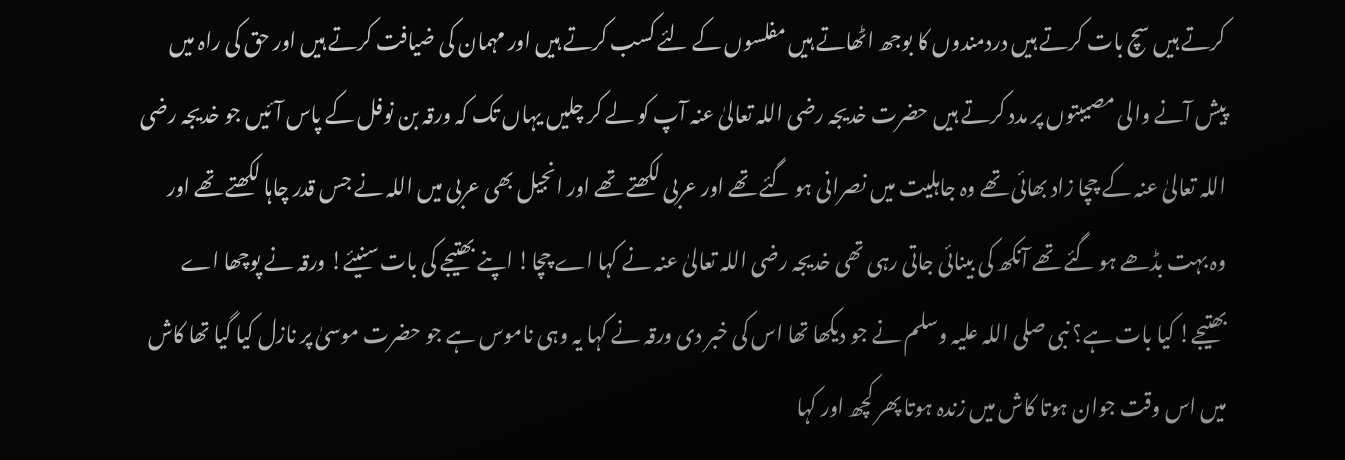کرتے ہیں سچ بات کرتے ہیں دردمندوں کا بوجھ اٹھاتے ہیں مفلسوں کے لئے کسب کرتے ہیں اور مہمان کی ضیافت کرتے ہیں اور حق کی راہ میں پیش آنے والی مصیبتوں پر مدد کرتے ہیں حضرت خدیجہ رضی اللہ تعالیٰ عنہ آپ کو لے کر چلیں یہاں تک کہ ورقہ بن نوفل کے پاس آئیں جو خدیجہ رضی اللہ تعالیٰ عنہ کے چچا زاد بھائی تھے وہ جاہلیت میں نصرانی ہو گئے تھے اور عربی لکھتے تھے اور انجیل بھی عربی میں اللہ نے جس قدر چاہا لکھتے تھے اور وہ بہت بڈھے ہو گئے تھے آنکھ کی بینائی جاتی رہی تھی خدیجہ رضی اللہ تعالیٰ عنہ نے کہا اے چچا! اپنے بھتیجے کی بات سنیئے! ورقہ نے پوچھا اے بھتیجے! کیا بات ہے؟ نبی صلی اللہ علیہ وسلم نے جو دیکھا تھا اس کی خبر دی ورقہ نے کہا یہ وہی ناموس ہے جو حضرت موسیٰ پر نازل کیا گیا تھا کاش میں اس وقت جوان ہوتا کاش میں زندہ ہوتا پھر کچھ اور کہا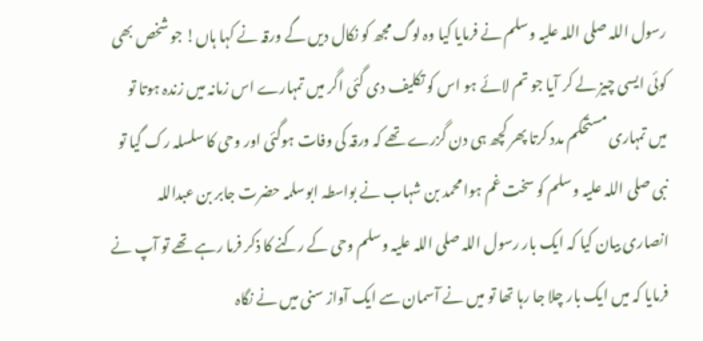رسول اللہ صلی اللہ علیہ وسلم نے فرمایا کیا وہ لوگ مجھ کو نکال دیں گے ورقہ نے کہا ہاں! جو شخص بھی کوئی ایسی چیز لے کر آیا جو تم لائے ہو اس کو تکلیف دی گئی اگر میں تمہارے اس زمانہ میں زندہ ہوتا تو میں تمہاری مستحکم مدد کرتا پھر کچھ ہی دن گزرے تھے کہ ورقہ کی وفات ہوگئی اور وحی کا سلسلہ رک گیا تو نبی صلی اللہ علیہ وسلم کو سخت غم ہوا محمد بن شہاب نے بواسطہ ابوسلمہ حضرت جابر بن عبداللہ انصاری بیان کیا کہ ایک بار رسول اللہ صلی اللہ علیہ وسلم وحی کے رکنے کا ذکر فرما رہے تھے تو آپ نے فرمایا کہ میں ایک بار چلا جا رہا تھا تو میں نے آسمان سے ایک آواز سنی میں نے نگاہ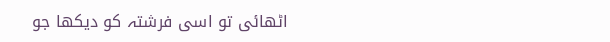اٹھائی تو اسی فرشتہ کو دیکھا جو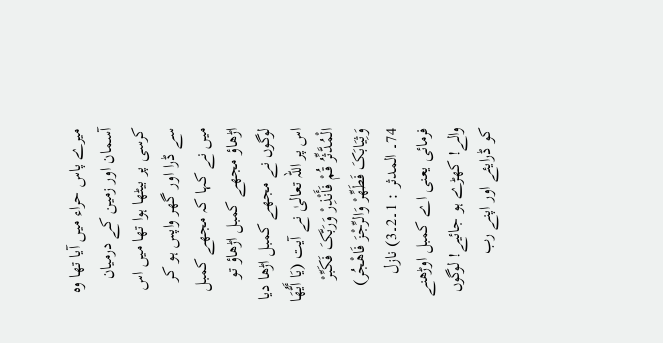میرے پاس حراء میں آیا تھا وہ آسمان اور زمین کے درمیان کرسی پر بیٹھا ہوا تھا میں اس سے ڈرا اور گھر واپس ہو کر میں نے کہا کہ مجھے کمبل اڑھاؤ مجھے کمبل اڑھاؤ تو لوگوں نے مجھے کمبل اڑھا دیا اس پر اللہ تعالیٰ نے آیت (يَا أَيُّهَا الْمُدَّثِّرُ قُمْ فَأَنْذِرْ وَرَبَّکَ فَکَبِّرْ وَثِيَابَکَ فَطَهِّرْ وَالرِّجْزَ فَاهْجُر) 74۔ المدثر : 1۔2۔3) نازل فرمائی یعنی اے کمبل اوڑھنے والے! کھڑے ہو جائیے! لوگوں کو ڈرایئے اور اپنے رب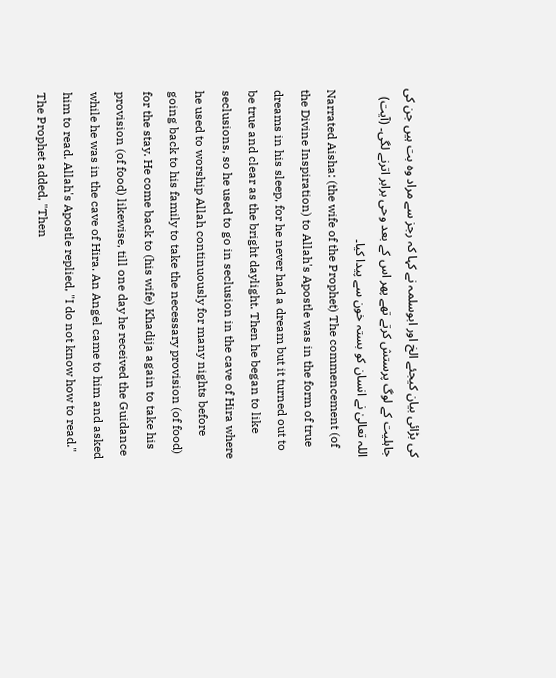کی بڑائی بیان کیجئے الخ اور ابوسلمہ نے کہا کہ رجز سے مراد وہ بت ہیں جن کی جاہلیت کے لوگ پرستش کرتے تھے پھر اس کے بعد وحی برابر اترنے لگی۔ (آیت) اللہ تعالیٰ نے انسان کو بستہ خون سے پیدا کیا۔
Narrated Aisha: (the wife of the Prophet) The commencement (of the Divine Inspiration) to Allah's Apostle was in the form of true dreams in his sleep, for he never had a dream but it turned out to be true and clear as the bright daylight. Then he began to like seclusions, so he used to go in seclusion in the cave of Hira where he used to worship Allah continuously for many nights before going back to his family to take the necessary provision (of food) for the stay. He come back to (his wife) Khadija again to take his provision (of food) likewise, till one day he received the Guidance while he was in the cave of Hira. An Angel came to him and asked him to read. Allah's Apostle replied, "I do not know how to read." The Prophet added, "Then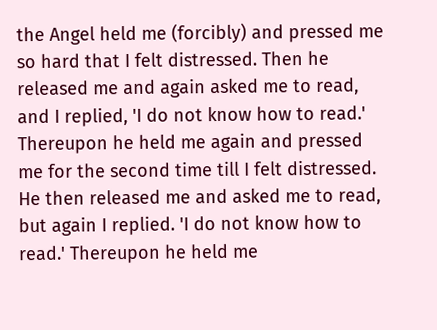the Angel held me (forcibly) and pressed me so hard that I felt distressed. Then he released me and again asked me to read, and I replied, 'I do not know how to read.' Thereupon he held me again and pressed me for the second time till I felt distressed. He then released me and asked me to read, but again I replied. 'I do not know how to read.' Thereupon he held me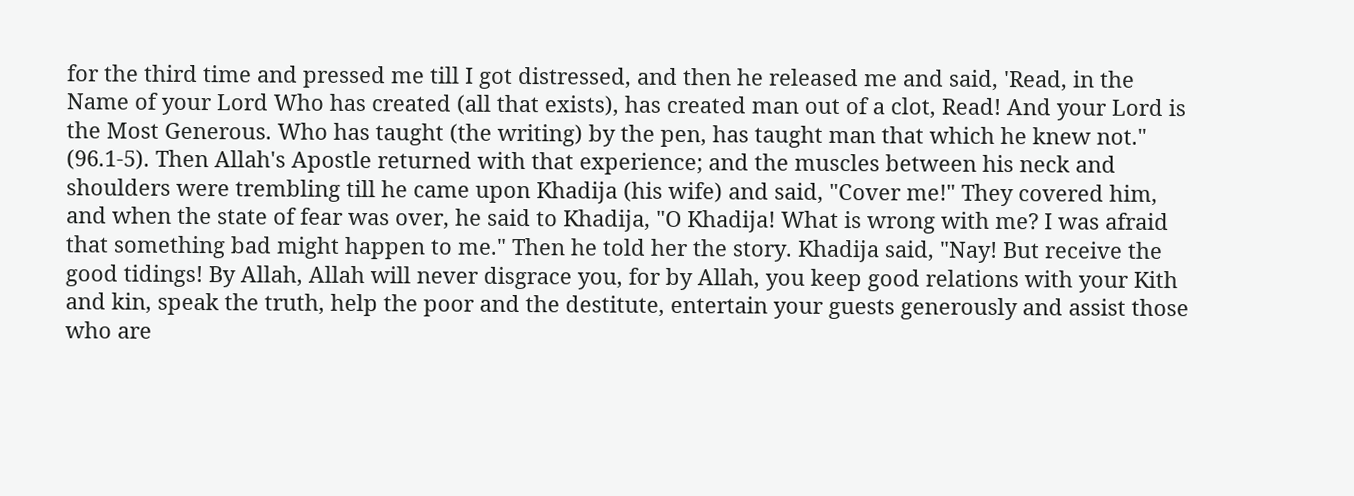for the third time and pressed me till I got distressed, and then he released me and said, 'Read, in the Name of your Lord Who has created (all that exists), has created man out of a clot, Read! And your Lord is the Most Generous. Who has taught (the writing) by the pen, has taught man that which he knew not." (96.1-5). Then Allah's Apostle returned with that experience; and the muscles between his neck and shoulders were trembling till he came upon Khadija (his wife) and said, "Cover me!" They covered him, and when the state of fear was over, he said to Khadija, "O Khadija! What is wrong with me? I was afraid that something bad might happen to me." Then he told her the story. Khadija said, "Nay! But receive the good tidings! By Allah, Allah will never disgrace you, for by Allah, you keep good relations with your Kith and kin, speak the truth, help the poor and the destitute, entertain your guests generously and assist those who are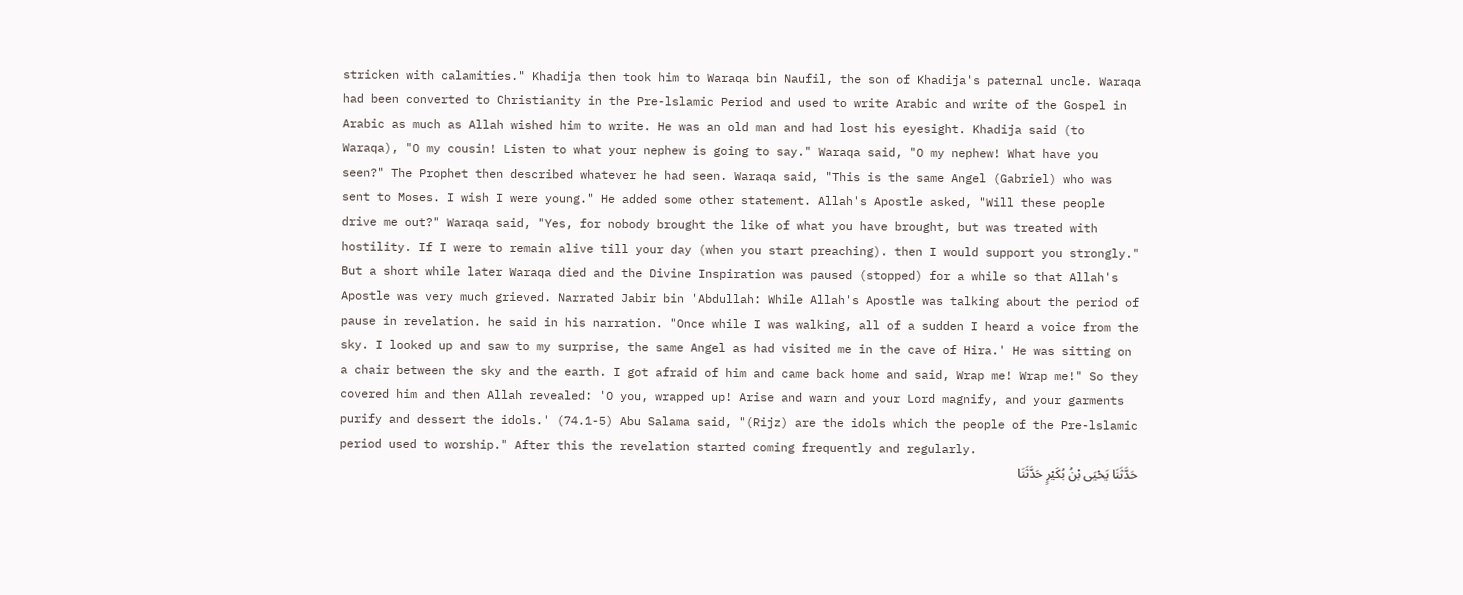stricken with calamities." Khadija then took him to Waraqa bin Naufil, the son of Khadija's paternal uncle. Waraqa had been converted to Christianity in the Pre-lslamic Period and used to write Arabic and write of the Gospel in Arabic as much as Allah wished him to write. He was an old man and had lost his eyesight. Khadija said (to Waraqa), "O my cousin! Listen to what your nephew is going to say." Waraqa said, "O my nephew! What have you seen?" The Prophet then described whatever he had seen. Waraqa said, "This is the same Angel (Gabriel) who was sent to Moses. I wish I were young." He added some other statement. Allah's Apostle asked, "Will these people drive me out?" Waraqa said, "Yes, for nobody brought the like of what you have brought, but was treated with hostility. If I were to remain alive till your day (when you start preaching). then I would support you strongly." But a short while later Waraqa died and the Divine Inspiration was paused (stopped) for a while so that Allah's Apostle was very much grieved. Narrated Jabir bin 'Abdullah: While Allah's Apostle was talking about the period of pause in revelation. he said in his narration. "Once while I was walking, all of a sudden I heard a voice from the sky. I looked up and saw to my surprise, the same Angel as had visited me in the cave of Hira.' He was sitting on a chair between the sky and the earth. I got afraid of him and came back home and said, Wrap me! Wrap me!" So they covered him and then Allah revealed: 'O you, wrapped up! Arise and warn and your Lord magnify, and your garments purify and dessert the idols.' (74.1-5) Abu Salama said, "(Rijz) are the idols which the people of the Pre-lslamic period used to worship." After this the revelation started coming frequently and regularly.
حَدَّثَنَا يَحْيَی بْنُ بُکَيْرٍ حَدَّثَنَا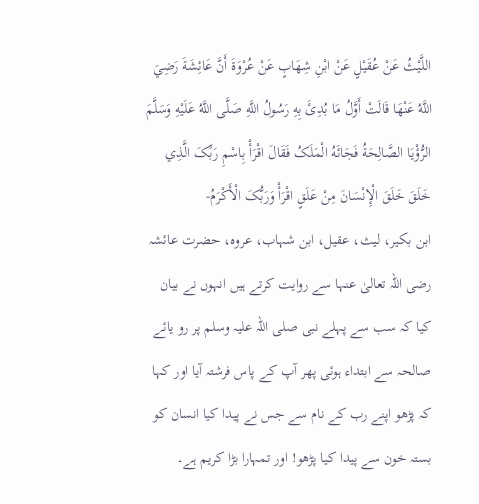اللَّيْثُ عَنْ عُقَيْلٍ عَنْ ابْنِ شِهَابٍ عَنْ عُرْوَةَ أَنَّ عَائِشَةَ رَضِيَ اللَّهُ عَنْهَا قَالَتْ أَوَّلُ مَا بُدِئَ بِهِ رَسُولُ اللَّهِ صَلَّی اللَّهُ عَلَيْهِ وَسَلَّمَ الرُّؤْيَا الصَّالِحَةُ فَجَائَهُ الْمَلَکُ فَقَالَ اقْرَأْ بِاسْمِ رَبِّکَ الَّذِي خَلَقَ خَلَقَ الْإِنْسَانَ مِنْ عَلَقٍ اقْرَأْ وَرَبُّکَ الْأَکْرَمُ-
ابن بکیر، لیث، عقیل، ابن شہاب، عروہ، حضرت عائشہ رضی اللہ تعالیٰ عنہا سے روایت کرتے ہیں انہوں نے بیان کیا کہ سب سے پہلے نبی صلی اللہ علیہ وسلم پر رو یائے صالحہ سے ابتداء ہوئی پھر آپ کے پاس فرشتہ آیا اور کہا کہ پڑھو اپنے رب کے نام سے جس نے پیدا کیا انسان کو بستہ خون سے پیدا کیا پڑھو! اور تمہارا بڑا کریم ہے۔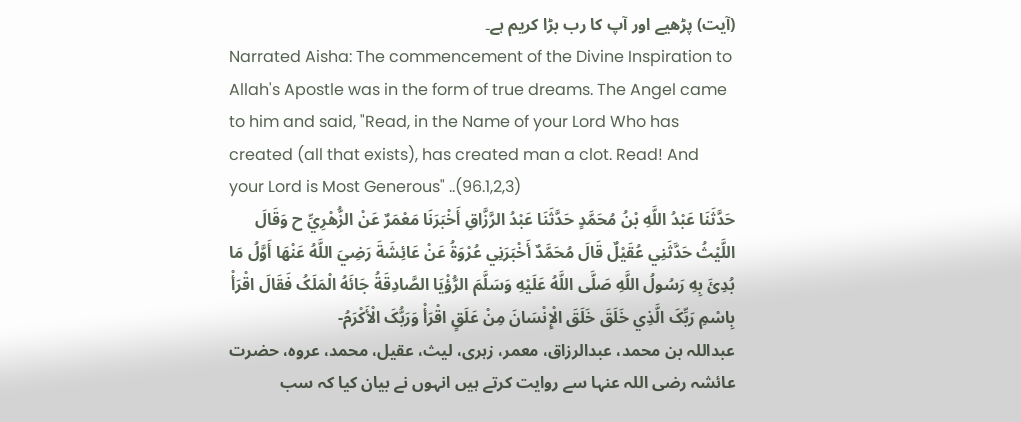(آیت) پڑھیے اور آپ کا رب بڑا کریم ہے۔
Narrated Aisha: The commencement of the Divine Inspiration to Allah's Apostle was in the form of true dreams. The Angel came to him and said, "Read, in the Name of your Lord Who has created (all that exists), has created man a clot. Read! And your Lord is Most Generous" ..(96.1,2,3)
حَدَّثَنَا عَبْدُ اللَّهِ بْنُ مُحَمَّدٍ حَدَّثَنَا عَبْدُ الرَّزَّاقِ أَخْبَرَنَا مَعْمَرٌ عَنْ الزُّهْرِيِّ ح وَقَالَ اللَّيْثُ حَدَّثَنِي عُقَيْلٌ قَالَ مُحَمَّدٌ أَخْبَرَنِي عُرْوَةُ عَنْ عَائِشَةَ رَضِيَ اللَّهُ عَنْهَا أَوَّلُ مَا بُدِئَ بِهِ رَسُولُ اللَّهِ صَلَّی اللَّهُ عَلَيْهِ وَسَلَّمَ الرُّؤْيَا الصَّادِقَةُ جَائَهُ الْمَلَکُ فَقَالَ اقْرَأْ بِاسْمِ رَبِّکَ الَّذِي خَلَقَ خَلَقَ الْإِنْسَانَ مِنْ عَلَقٍ اقْرَأْ وَرَبُّکَ الْأَکْرَمُ-
عبداللہ بن محمد، عبدالرزاق، معمر، زہری، لیث، عقیل، محمد، عروہ، حضرت عائشہ رضی اللہ عنہا سے روایت کرتے ہیں انہوں نے بیان کیا کہ سب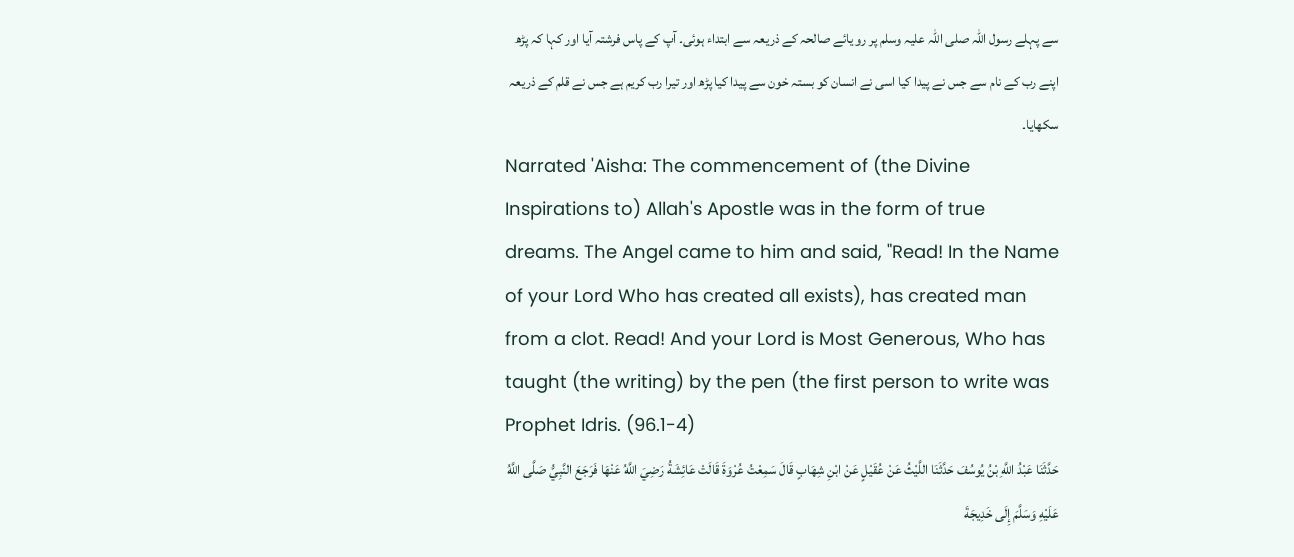سے پہلے رسول اللہ صلی اللہ علیہ وسلم پر رو یائے صالحہ کے ذریعہ سے ابتداء ہوئی۔ آپ کے پاس فرشتہ آیا اور کہا کہ پڑھ اپنے رب کے نام سے جس نے پیدا کیا اسی نے انسان کو بستہ خون سے پیدا کیا پڑھ اور تیرا رب کریم ہے جس نے قلم کے ذریعہ سکھایا۔
Narrated 'Aisha: The commencement of (the Divine Inspirations to) Allah's Apostle was in the form of true dreams. The Angel came to him and said, "Read! In the Name of your Lord Who has created all exists), has created man from a clot. Read! And your Lord is Most Generous, Who has taught (the writing) by the pen (the first person to write was Prophet Idris. (96.1-4)
حَدَّثَنَا عَبْدُ اللَّهِ بْنُ يُوسُفَ حَدَّثَنَا اللَّيْثُ عَنْ عُقَيْلٍ عَنْ ابْنِ شِهَابٍ قَالَ سَمِعْتُ عُرْوَةَ قَالَتْ عَائِشَةُ رَضِيَ اللَّهُ عَنْهَا فَرَجَعَ النَّبِيُّ صَلَّی اللَّهُ عَلَيْهِ وَسَلَّمَ إِلَی خَدِيجَةَ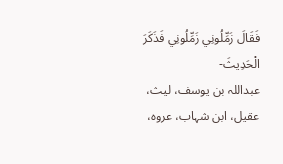فَقَالَ زَمِّلُونِي زَمِّلُونِي فَذَکَرَ الْحَدِيثَ-
عبداللہ بن یوسف، لیث، عقیل، ابن شہاب، عروہ،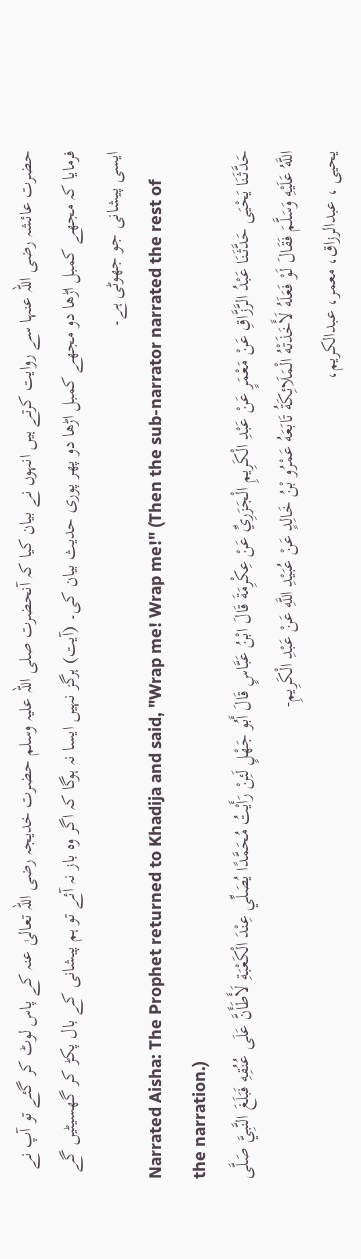حضرت عائشہ رضی اللہ عنہا سے روایت کرتے ہیں انہوں نے بیان کیا کہ آنحضرت صلی اللہ علیہ وسلم حضرت خدیجہ رضی اللہ تعالیٰ عنہ کے پاس لوٹ کر گئے تو آپ نے فرمایا کہ مجھے کمبل اڑھا دو مجھے کمبل اڑھا دو پھر پوری حدیث بیان کی۔ (آیت) ہرگز نہیں ایسا نہ ہوگا کہ اگر وہ باز نہ آئے تو ہم پیشانی کے بال پکڑ کر گھسیٹیں گے ایسی پیشانی جو جھوٹی ہے۔
Narrated Aisha: The Prophet returned to Khadija and said, "Wrap me! Wrap me!" (Then the sub-narrator narrated the rest of the narration.)
حَدَّثَنَا يَحْيَی حَدَّثَنَا عَبْدُ الرَّزَّاقِ عَنْ مَعْمَرٍ عَنْ عَبْدِ الْکَرِيمِ الْجَزَرِيِّ عَنْ عِکْرِمَةَ قَالَ ابْنُ عَبَّاسٍ قَالَ أَبُو جَهْلٍ لَئِنْ رَأَيْتُ مُحَمَّدًا يُصَلِّي عِنْدَ الْکَعْبَةِ لَأَطَأَنَّ عَلَی عُنُقِهِ فَبَلَغَ النَّبِيَّ صَلَّی اللَّهُ عَلَيْهِ وَسَلَّمَ فَقَالَ لَوْ فَعَلَهُ لَأَخَذَتْهُ الْمَلَائِکَةُ تَابَعَهُ عَمْرُو بْنُ خَالِدٍ عَنْ عُبَيْدِ اللَّهِ عَنْ عَبْدِ الْکَرِيمِ-
یحیی ، عبدالرزاق، معمر، عبدالکریم،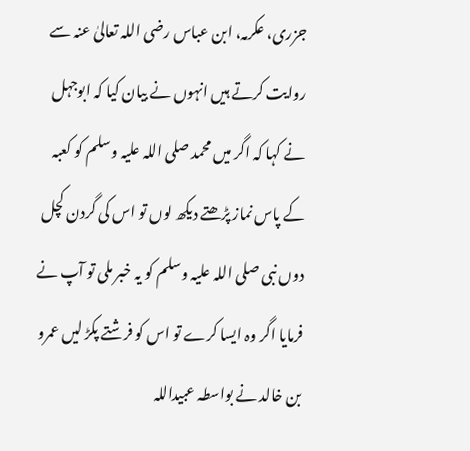جزری، عکرمہ، ابن عباس رضی اللہ تعالیٰ عنہ سے روایت کرتے ہیں انہوں نے بیان کیا کہ ابوجہل نے کہا کہ اگر میں محمد صلی اللہ علیہ وسلم کو کعبہ کے پاس نماز پڑھتے دیکھ لوں تو اس کی گردن کچل دوں نبی صلی اللہ علیہ وسلم کو یہ خبر ملی تو آپ نے فرمایا اگر وہ ایسا کرے تو اس کو فرشتے پکڑ لیں عمرو بن خالد نے بواسطہ عبیداللہ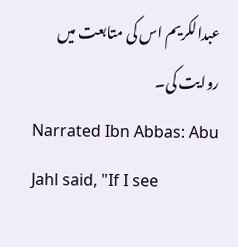عبدالکریم اس کی متابعت میں روایت کی۔
Narrated Ibn Abbas: Abu Jahl said, "If I see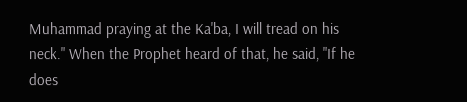Muhammad praying at the Ka'ba, I will tread on his neck." When the Prophet heard of that, he said, "If he does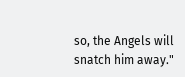so, the Angels will snatch him away."